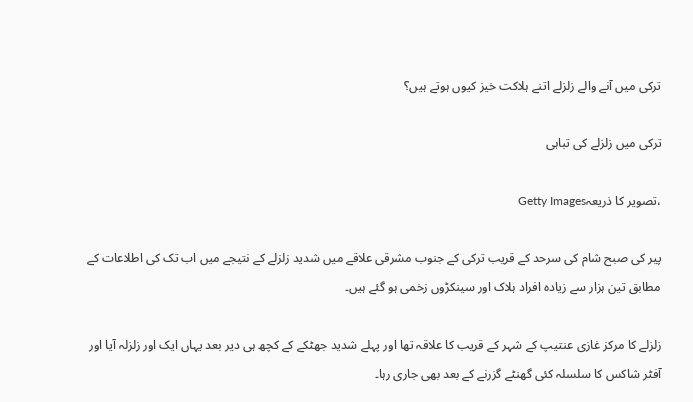ترکی میں آنے والے زلزلے اتنے ہلاکت خیز کیوں ہوتے ہیں؟

ترکی میں زلزلے کی تباہی

،تصویر کا ذریعہGetty Images

پیر کی صبح شام کی سرحد کے قریب ترکی کے جنوب مشرقی علاقے میں شدید زلزلے کے نتیجے میں اب تک کی اطلاعات کے مطابق تین ہزار سے زیادہ افراد ہلاک اور سینکڑوں زخمی ہو گئے ہیں۔

زلزلے کا مرکز غازی عنتیپ کے شہر کے قریب کا علاقہ تھا اور پہلے شدید جھٹکے کے کچھ ہی دیر بعد یہاں ایک اور زلزلہ آیا اور آفٹر شاکس کا سلسلہ کئی گھنٹے گزرنے کے بعد بھی جاری رہا۔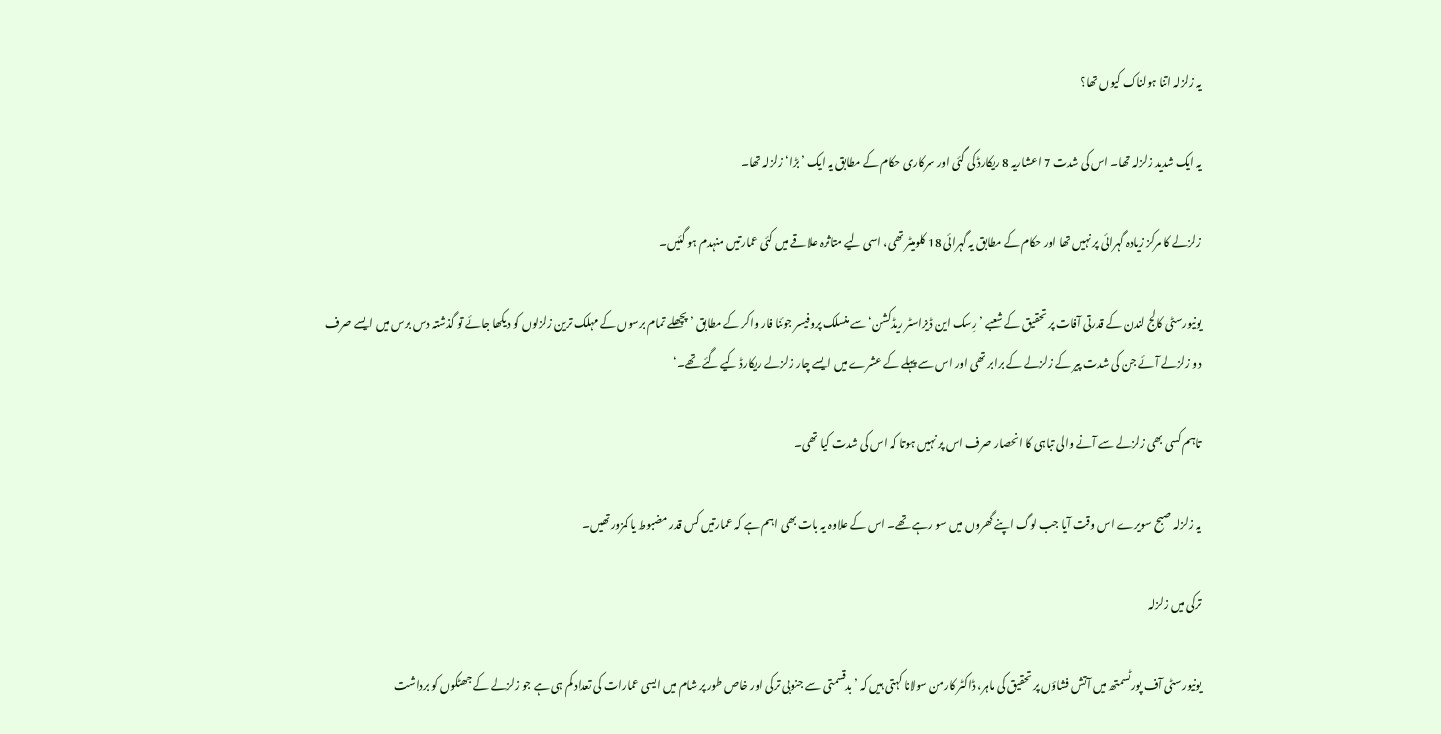یہ زلزلہ اتنا ہولناک کیوں تھا؟

یہ ایک شدید زلزلہ تھا۔ اس کی شدت 7 اعشاریہ 8 ریکارڈ کی گئی اور سرکاری حکام کے مطابق یہ ایک ’بڑا‘ زلزلہ تھا۔

زلزلے کا مرکز زیادہ گہرائی پر نہیں تھا اور حکام کے مطابق یہ گہرائی 18 کلومیٹر تھی، اسی لیے متاثرہ علاقے میں کئی عمارتیں منہدم ہو گئیں۔

یونیورسٹی کالج لندن کے قدرتی آفات پر تحقیق کے شعبے ’رِسک این ڈیزاسٹر ریڈکشن‘ سے منسلک پروفیسر جوئنا فار واکر کے مطابق ’پچھلے تمام برسوں کے مہلک ترین زلزلوں کو دیکھا جائے تو گذشتہ دس برس میں ایسے صرف دو زلزلے آئے جن کی شدت پیر کے زلزلے کے برابر تھی اور اس سے پہلے کے عشرے میں ایسے چار زلزلے ریکارڈ کیے گئے تھے۔‘

تاہم کسی بھی زلزلے سے آنے والی تباہی کا انحصار صرف اس پر نہیں ہوتا کہ اس کی شدت کیا تھی۔

یہ زلزلہ صبح سویرے اس وقت آیا جب لوگ اپنے گھروں میں سو رہے تھے۔ اس کے علاوہ یہ بات بھی اہم ہے کہ عمارتیں کس قدر مضبوط یا کمزور تھیں۔

ترکی میں زلزلہ

یونیورسٹی آف پورٹسمتھ میں آتش فشاؤں پر تحقیق کی ماہر، ڈاکٹر کارمن سولانا کہتی ہیں کہ ’بدقسمتی سے جنوبی ترکی اور خاص طور پر شام میں ایسی عمارات کی تعداد کم ہی ہے جو زلزلے کے جھٹکوں کو برداشت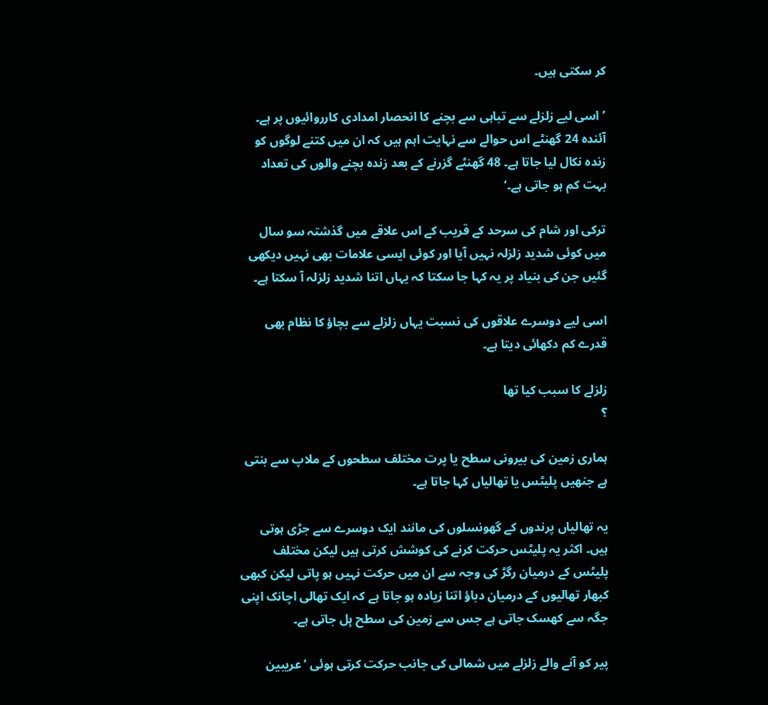کر سکتی ہیں۔

’اسی لیے زلزلے سے تباہی سے بچنے کا انحصار امدادی کارروائیوں پر ہے۔ آئندہ 24 گھنٹے اس حوالے سے نہایت اہم ہیں کہ ان میں کتنے لوگوں کو زندہ نکال لیا جاتا ہے۔ 48 گھنٹے گزرنے کے بعد زندہ بچنے والوں کی تعداد بہت کم ہو جاتی ہے۔‘

ترکی اور شام کی سرحد کے قریب کے اس علاقے میں گذشتہ سو سال میں کوئی شدید زلزلہ نہیں آیا اور کوئی ایسی علامات بھی نہیں دیکھی گئیں جن کی بنیاد پر یہ کہا جا سکتا کہ یہاں اتنا شدید زلزلہ آ سکتا ہے۔

اسی لیے دوسرے علاقوں کی نسبت یہاں زلزلے سے بچاؤ کا نظام بھی قدرے کم دکھائی دیتا ہے۔

زلزلے کا سبب کیا تھا
؟

ہماری زمین کی بیرونی سطح یا پرت مختلف سطحوں کے ملاپ سے بنتی ہے جنھیں پلیٹس یا تھالیاں کہا جاتا ہے۔

یہ تھالیاں پرندوں کے گھونسلوں کی مانند ایک دوسرے سے جڑی ہوتی ہیں۔ اکثر یہ پلیٹس حرکت کرنے کی کوشش کرتی ہیں لیکن مختلف پلیٹس کے درمیان رگڑ کی وجہ سے ان میں حرکت نہیں ہو پاتی لیکن کبھی کبھار تھالیوں کے درمیان دباؤ اتنا زیادہ ہو جاتا ہے کہ ایک تھالی اچانک اپنی جگہ سے کھسک جاتی ہے جس سے زمین کی سطح ہِل جاتی ہے۔

پیر کو آنے والے زلزلے میں شمالی کی جانب حرکت کرتی ہوئی ’عریبین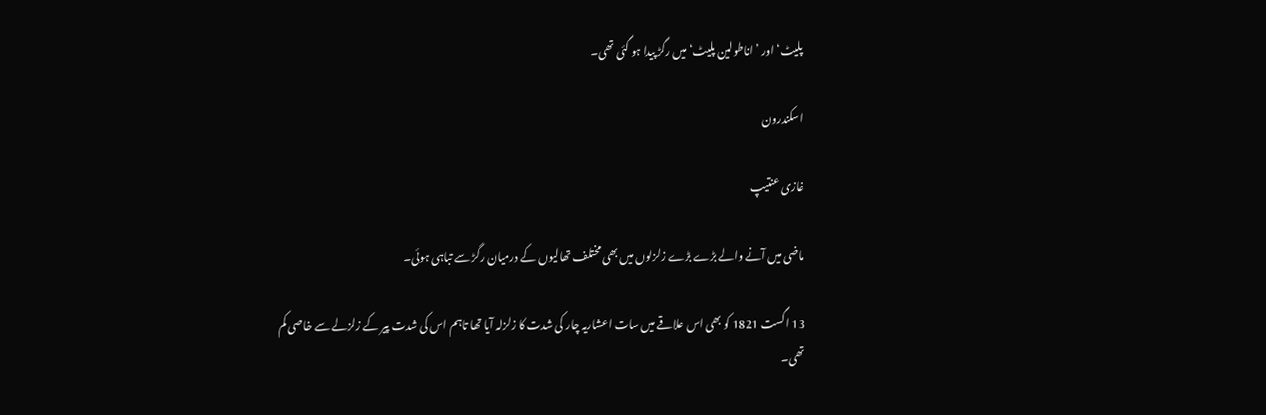پلیٹ‘ اور ’اناطولین پلیٹ‘ میں رگڑ پیدا ہو گئی تھی۔

اسکندرون

غازی عنتیپ

ماضی میں آنے والے بڑے بڑے زلزلوں میں بھی مختلف تھالیوں کے درمیان رگڑ سے تباہی ہوئی۔

13 اگست 1821 کو بھی اس علاقے میں سات اعشاریہ چار کی شدت کا زلزلہ آیا تھا تاہم اس کی شدت پیر کے زلزلے سے خاصی کم تھی۔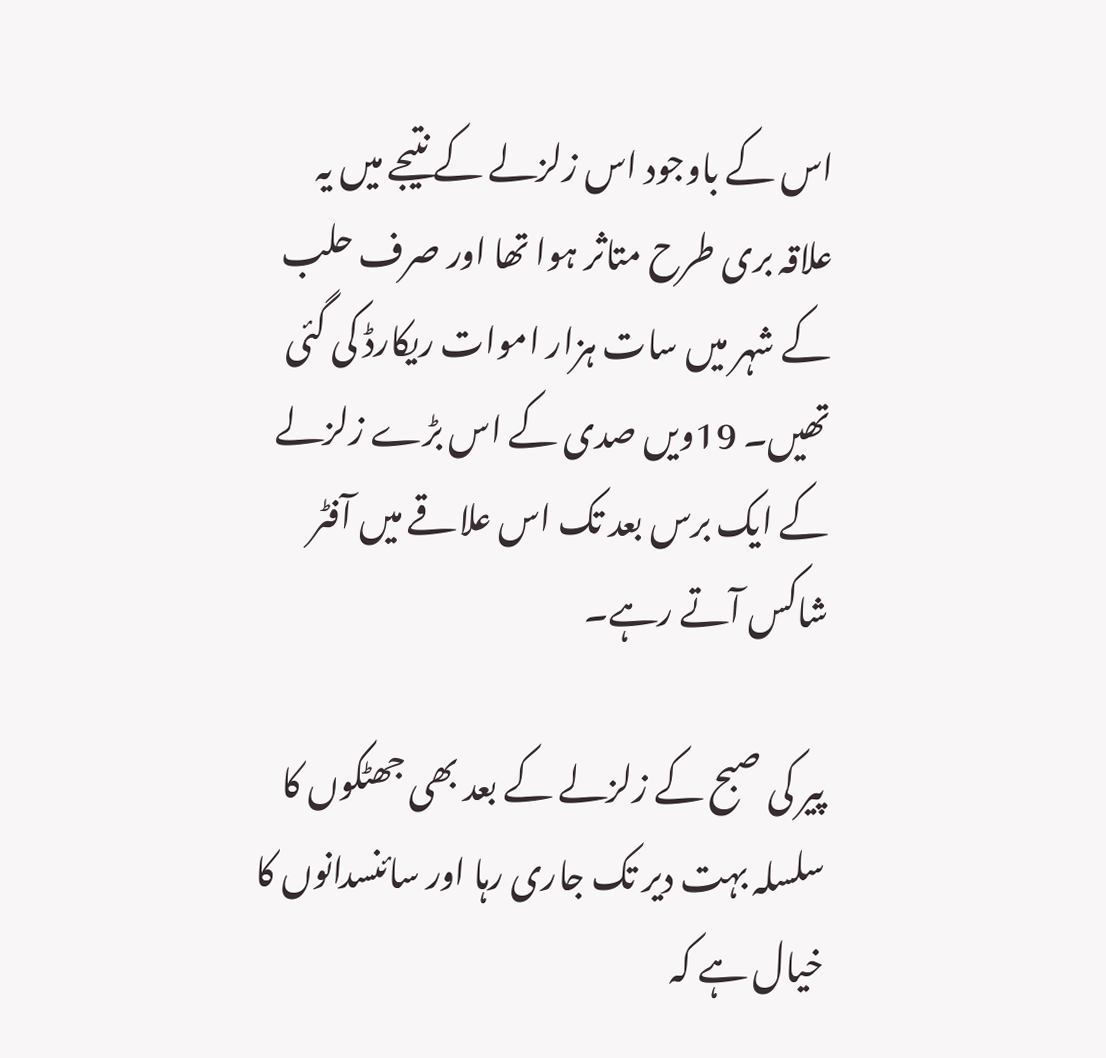اس کے باوجود اس زلزلے کے نتیجے میں یہ علاقہ بری طرح متاثر ہوا تھا اور صرف حلب کے شہر میں سات ہزار اموات ریکارڈ کی گئی تھیں۔ 19ویں صدی کے اس بڑے زلزلے کے ایک برس بعد تک اس علاقے میں آفٹر شاکس آتے رہے۔

پیر کی صبح کے زلزلے کے بعد بھی جھٹکوں کا سلسلہ بہت دیر تک جاری رہا اور سائنسدانوں کا خیال ہے کہ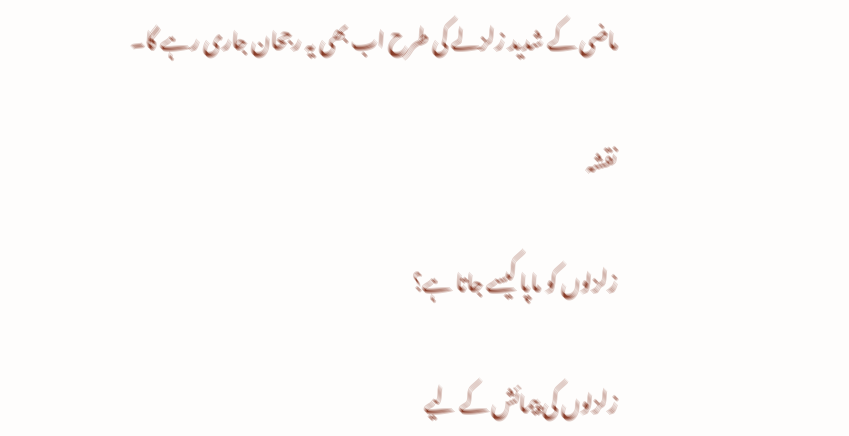ماضی کے شدید زلزلے کی طرح اب بھی یہ رجحان جاری رہے گا۔

نقشہ

زلزلوں کو ماپا کیسے جاتا ہے؟

زلزلوں کی پیمائش کے لیے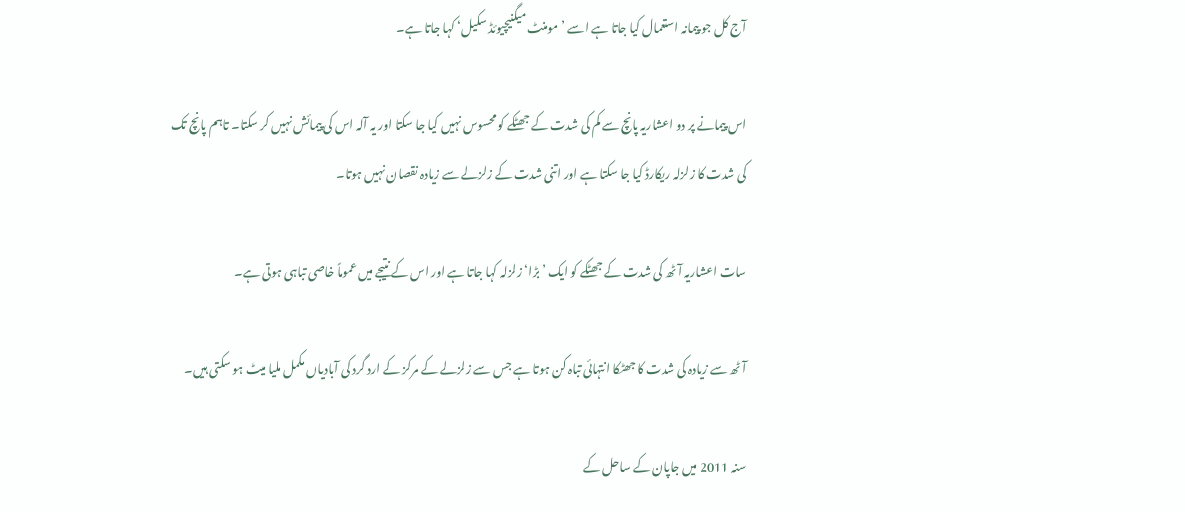آج کل جو پیمانہ استعمال کیا جاتا ہے اسے ’مومنٹ میگنیچیوئڈ سکیل‘ کہا جاتا ہے۔

اس پیمانے پر دو اعشاریہ پانچ سے کم کی شدت کے جھٹکے کو محسوس نہیں کیا جا سکتا اور یہ آلہ اس کی پیمائش نہیں کر سکتا۔ تاہم پانچ تک کی شدت کا زلزلہ ریکارڈ کیا جا سکتا ہے اور اتنی شدت کے زلزلے سے زیادہ نقصان نہیں ہوتا۔

سات اعشاریہ آٹھ کی شدت کے جھٹکے کو ایک ’بڑا‘ زلزلہ کہا جاتا ہے اور اس کے نتیجے میں عموماً خاصی تباہی ہوتی ہے۔

آٹھ سے زیادہ کی شدت کا جھٹکا انتہائی تباہ کن ہوتا ہے جس سے زلزلے کے مرکز کے ارد گرد کی آبادیاں مکمل ملیا میٹ ہو سکتی ہیں۔

سنہ 2011 میں جاپان کے ساحل کے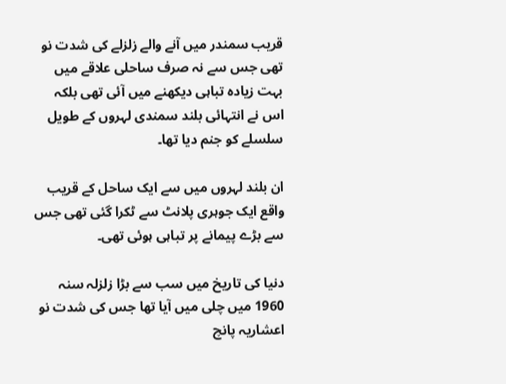قریب سمندر میں آنے والے زلزلے کی شدت نو تھی جس سے نہ صرف ساحلی علاقے میں بہت زیادہ تباہی دیکھنے میں آئی تھی بلکہ اس نے انتہائی بلند سمندی لہروں کے طویل سلسلے کو جنم دیا تھا۔

ان بلند لہروں میں سے ایک ساحل کے قریب واقع ایک جوہری پلانٹ سے ٹکرا گئی تھی جس سے بڑے پیمانے پر تباہی ہوئی تھی۔

دنیا کی تاریخ میں سب سے بڑا زلزلہ سنہ 1960 میں چلی میں آیا تھا جس کی شدت نو اعشاریہ پانچ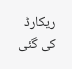ریکارڈ کی گئی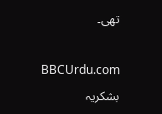تھی۔

BBCUrdu.com بشکریہ